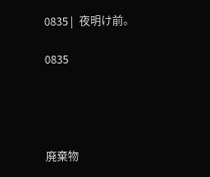0835 |   夜明け前。

0835




廃棄物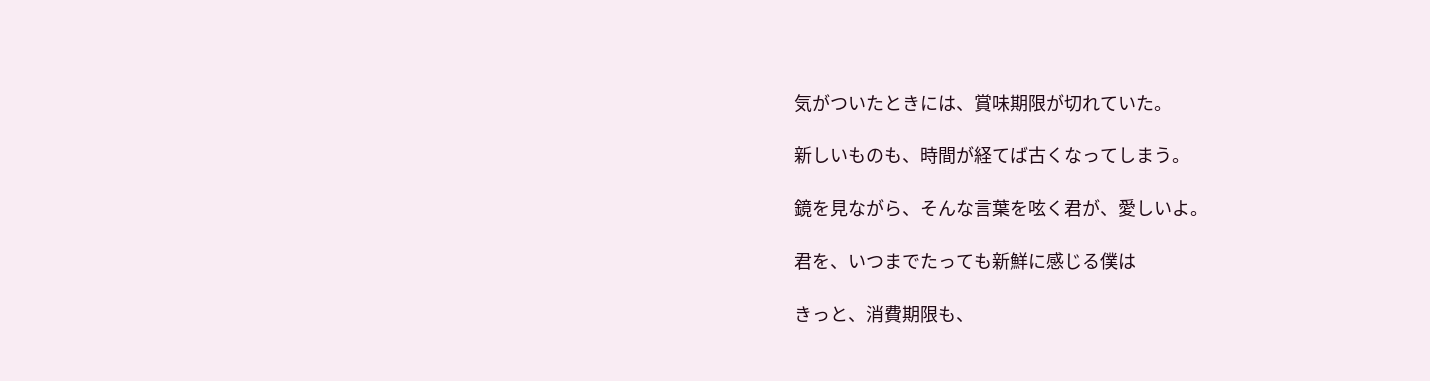気がついたときには、賞味期限が切れていた。

新しいものも、時間が経てば古くなってしまう。

鏡を見ながら、そんな言葉を呟く君が、愛しいよ。

君を、いつまでたっても新鮮に感じる僕は

きっと、消費期限も、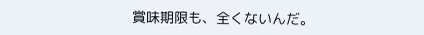賞味期限も、全くないんだ。